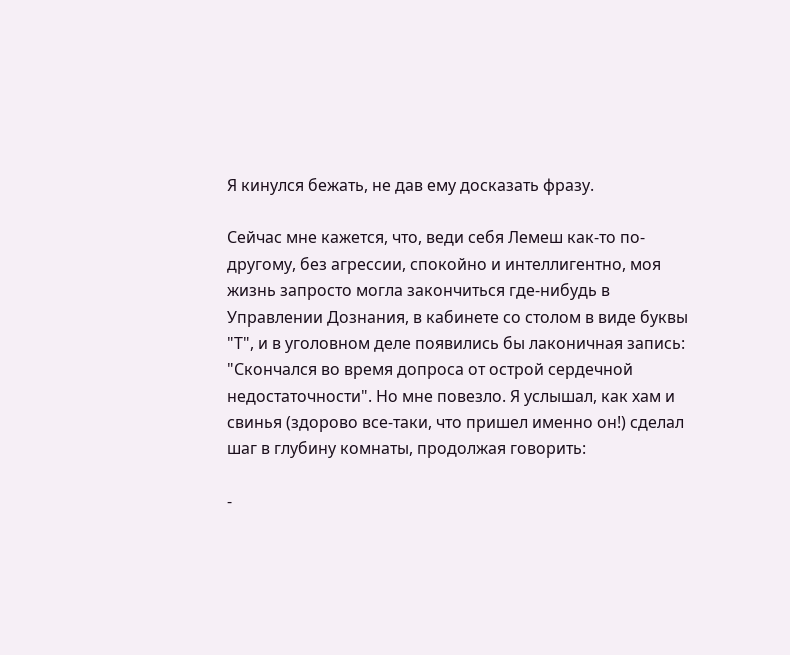Я кинулся бежать, не дав ему досказать фразу.

Сейчас мне кажется, что, веди себя Лемеш как-то по-другому, без агрессии, спокойно и интеллигентно, моя жизнь запросто могла закончиться где-нибудь в Управлении Дознания, в кабинете со столом в виде буквы "Т", и в уголовном деле появились бы лаконичная запись: "Скончался во время допроса от острой сердечной недостаточности". Но мне повезло. Я услышал, как хам и свинья (здорово все-таки, что пришел именно он!) сделал шаг в глубину комнаты, продолжая говорить:

-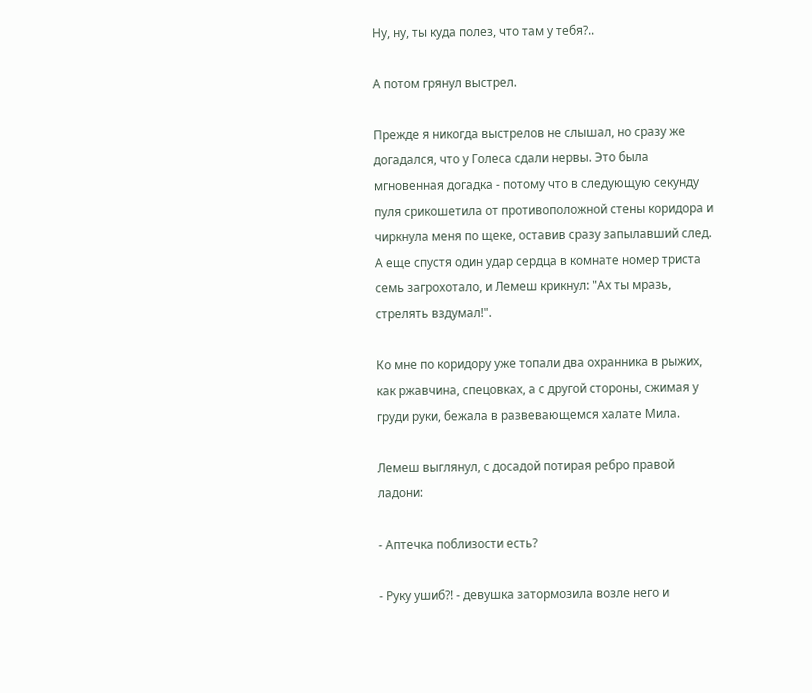Ну, ну, ты куда полез, что там у тебя?..

А потом грянул выстрел.

Прежде я никогда выстрелов не слышал, но сразу же догадался, что у Голеса сдали нервы. Это была мгновенная догадка - потому что в следующую секунду пуля срикошетила от противоположной стены коридора и чиркнула меня по щеке, оставив сразу запылавший след. А еще спустя один удар сердца в комнате номер триста семь загрохотало, и Лемеш крикнул: "Ах ты мразь, стрелять вздумал!".

Ко мне по коридору уже топали два охранника в рыжих, как ржавчина, спецовках, а с другой стороны, сжимая у груди руки, бежала в развевающемся халате Мила.

Лемеш выглянул, с досадой потирая ребро правой ладони:

- Аптечка поблизости есть?

- Руку ушиб?! - девушка затормозила возле него и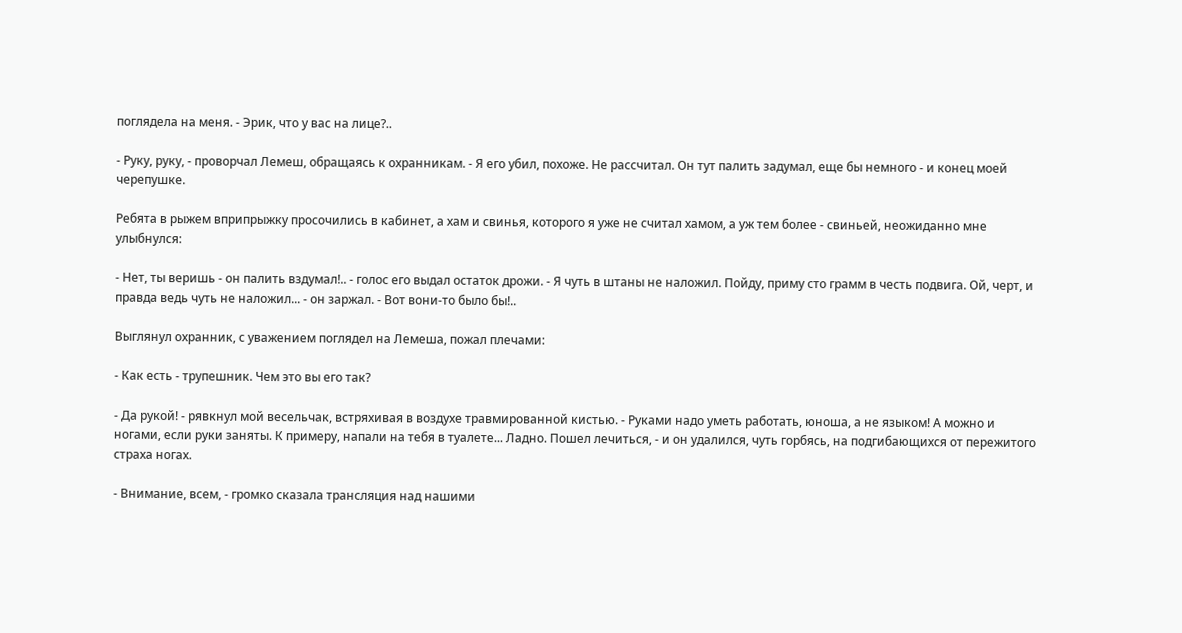поглядела на меня. - Эрик, что у вас на лице?..

- Руку, руку, - проворчал Лемеш, обращаясь к охранникам. - Я его убил, похоже. Не рассчитал. Он тут палить задумал, еще бы немного - и конец моей черепушке.

Ребята в рыжем вприпрыжку просочились в кабинет, а хам и свинья, которого я уже не считал хамом, а уж тем более - свиньей, неожиданно мне улыбнулся:

- Нет, ты веришь - он палить вздумал!.. - голос его выдал остаток дрожи. - Я чуть в штаны не наложил. Пойду, приму сто грамм в честь подвига. Ой, черт, и правда ведь чуть не наложил... - он заржал. - Вот вони-то было бы!..

Выглянул охранник, с уважением поглядел на Лемеша, пожал плечами:

- Как есть - трупешник. Чем это вы его так?

- Да рукой! - рявкнул мой весельчак, встряхивая в воздухе травмированной кистью. - Руками надо уметь работать, юноша, а не языком! А можно и ногами, если руки заняты. К примеру, напали на тебя в туалете... Ладно. Пошел лечиться, - и он удалился, чуть горбясь, на подгибающихся от пережитого страха ногах.

- Внимание, всем, - громко сказала трансляция над нашими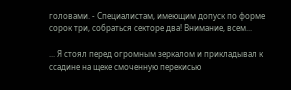головами. - Специалистам, имеющим допуск по форме сорок три, собраться секторе два! Внимание, всем...

... Я стоял перед огромным зеркалом и прикладывал к ссадине на щеке смоченную перекисью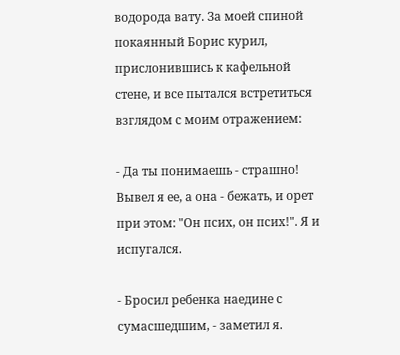водорода вату. За моей спиной покаянный Борис курил, прислонившись к кафельной стене, и все пытался встретиться взглядом с моим отражением:

- Да ты понимаешь - страшно! Вывел я ее, а она - бежать, и орет при этом: "Он псих, он псих!". Я и испугался.

- Бросил ребенка наедине с сумасшедшим, - заметил я.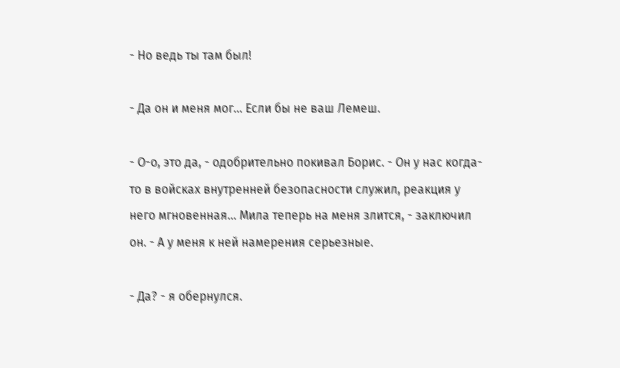- Но ведь ты там был!

- Да он и меня мог... Если бы не ваш Лемеш.

- О-о, это да, - одобрительно покивал Борис. - Он у нас когда-то в войсках внутренней безопасности служил, реакция у него мгновенная... Мила теперь на меня злится, - заключил он. - А у меня к ней намерения серьезные.

- Да? - я обернулся.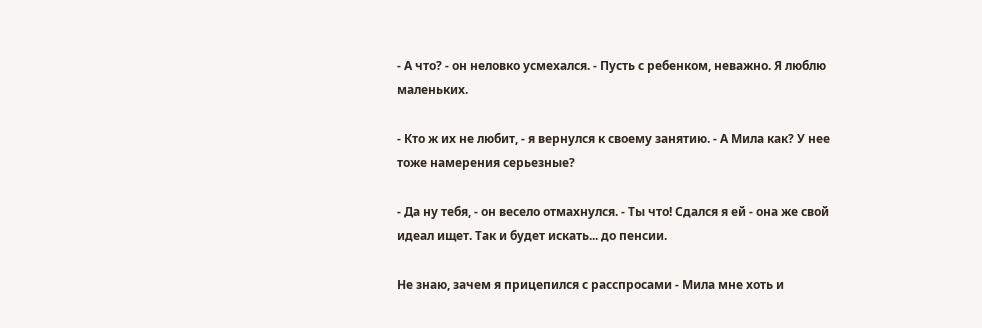- А что? - он неловко усмехался. - Пусть с ребенком, неважно. Я люблю маленьких.

- Кто ж их не любит, - я вернулся к своему занятию. - А Мила как? У нее тоже намерения серьезные?

- Да ну тебя, - он весело отмахнулся. - Ты что! Сдался я ей - она же свой идеал ищет. Так и будет искать... до пенсии.

Не знаю, зачем я прицепился с расспросами - Мила мне хоть и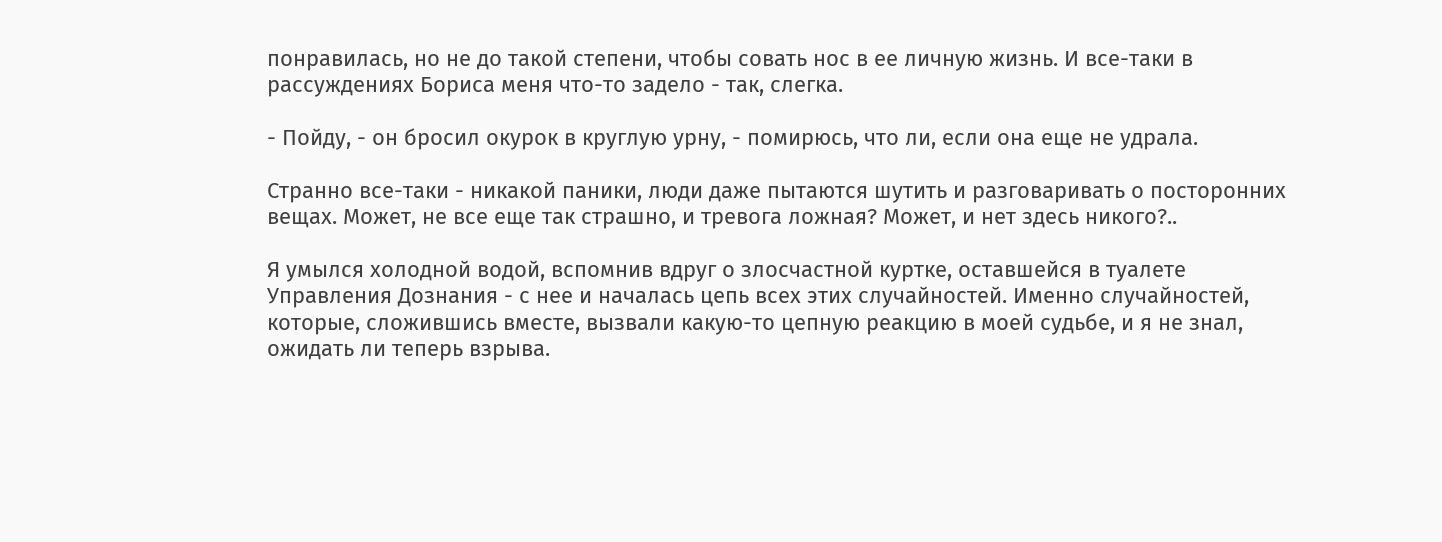понравилась, но не до такой степени, чтобы совать нос в ее личную жизнь. И все-таки в рассуждениях Бориса меня что-то задело - так, слегка.

- Пойду, - он бросил окурок в круглую урну, - помирюсь, что ли, если она еще не удрала.

Странно все-таки - никакой паники, люди даже пытаются шутить и разговаривать о посторонних вещах. Может, не все еще так страшно, и тревога ложная? Может, и нет здесь никого?..

Я умылся холодной водой, вспомнив вдруг о злосчастной куртке, оставшейся в туалете Управления Дознания - с нее и началась цепь всех этих случайностей. Именно случайностей, которые, сложившись вместе, вызвали какую-то цепную реакцию в моей судьбе, и я не знал, ожидать ли теперь взрыва.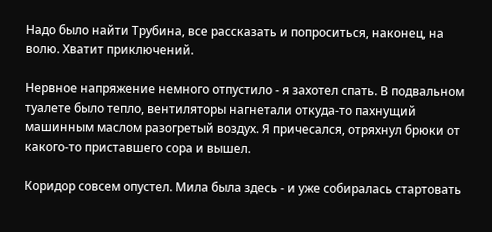Надо было найти Трубина, все рассказать и попроситься, наконец, на волю. Хватит приключений.

Нервное напряжение немного отпустило - я захотел спать. В подвальном туалете было тепло, вентиляторы нагнетали откуда-то пахнущий машинным маслом разогретый воздух. Я причесался, отряхнул брюки от какого-то приставшего сора и вышел.

Коридор совсем опустел. Мила была здесь - и уже собиралась стартовать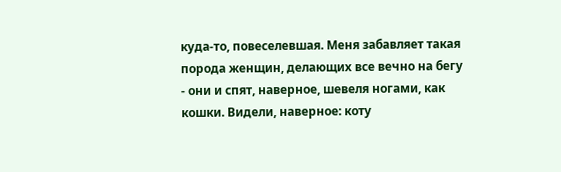куда-то, повеселевшая. Меня забавляет такая порода женщин, делающих все вечно на бегу - они и спят, наверное, шевеля ногами, как кошки. Видели, наверное: коту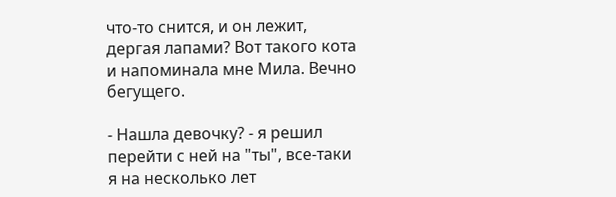что-то снится, и он лежит, дергая лапами? Вот такого кота и напоминала мне Мила. Вечно бегущего.

- Нашла девочку? - я решил перейти с ней на "ты", все-таки я на несколько лет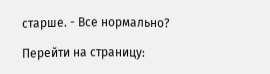старше. - Все нормально?

Перейти на страницу: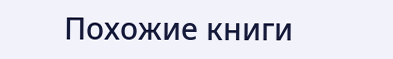Похожие книги